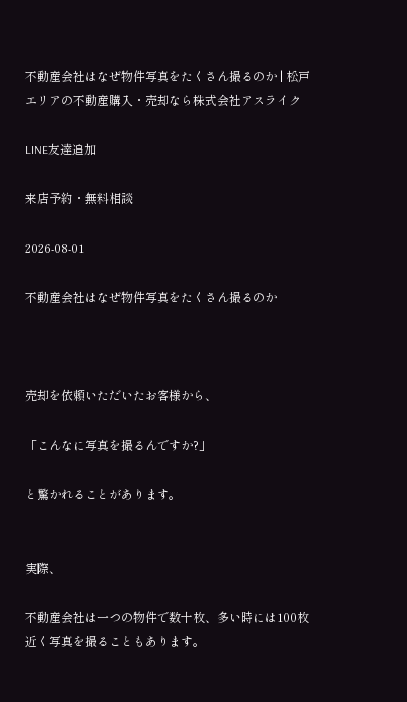不動産会社はなぜ物件写真をたくさん撮るのか | 松戸エリアの不動産購入・売却なら株式会社アスライク

LINE友達追加

来店予約・無料相談

2026-08-01

不動産会社はなぜ物件写真をたくさん撮るのか



売却を依頼いただいたお客様から、

「こんなに写真を撮るんですか?」

と驚かれることがあります。


実際、

不動産会社は一つの物件で数十枚、多い時には100枚近く写真を撮ることもあります。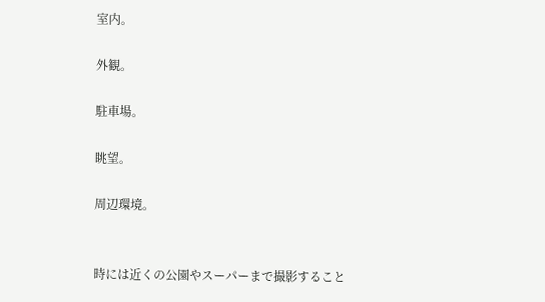室内。

外観。

駐車場。

眺望。

周辺環境。


時には近くの公園やスーパーまで撮影すること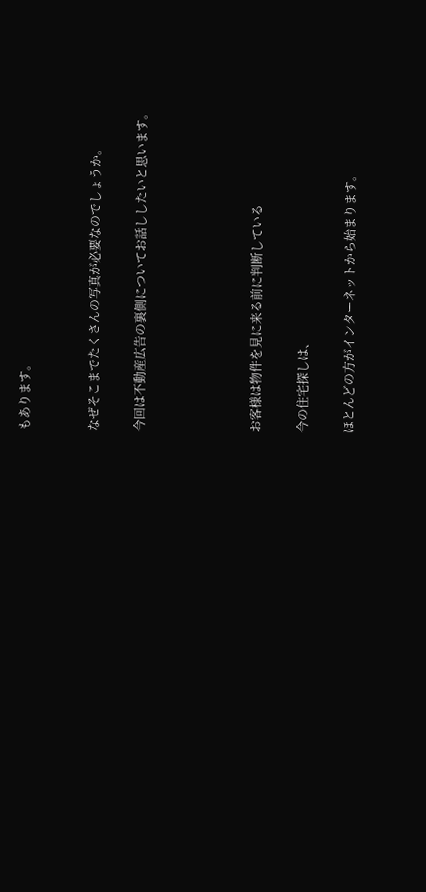もあります。


なぜそこまでたくさんの写真が必要なのでしょうか。

今回は不動産広告の裏側についてお話ししたいと思います。




お客様は物件を見に来る前に判断している

今の住宅探しは、

ほとんどの方がインターネットから始まります。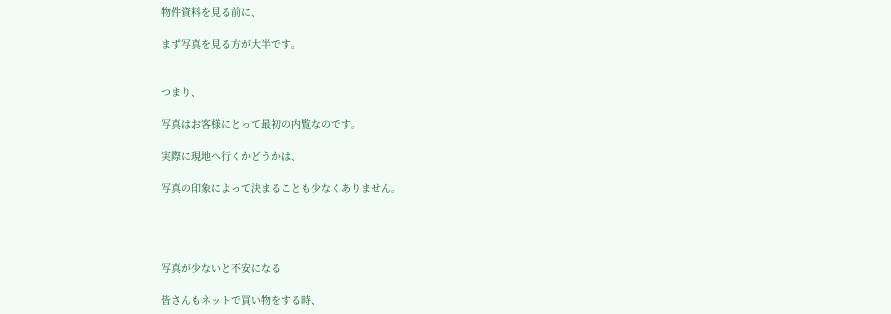物件資料を見る前に、

まず写真を見る方が大半です。


つまり、

写真はお客様にとって最初の内覧なのです。

実際に現地へ行くかどうかは、

写真の印象によって決まることも少なくありません。




写真が少ないと不安になる

皆さんもネットで買い物をする時、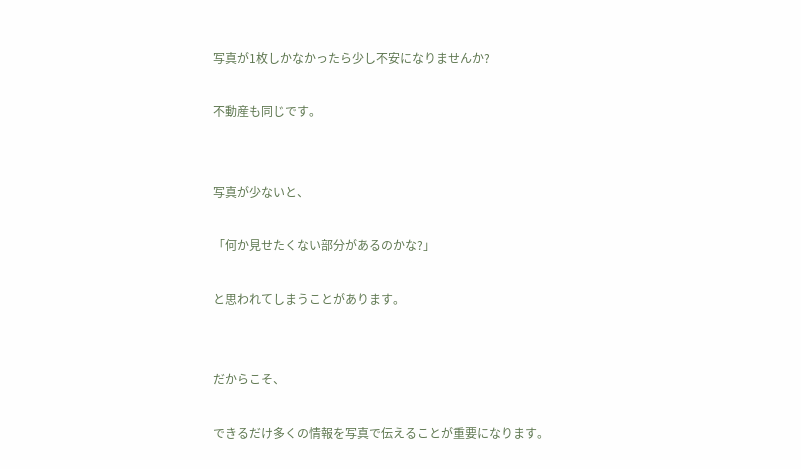写真が1枚しかなかったら少し不安になりませんか?

不動産も同じです。


写真が少ないと、

「何か見せたくない部分があるのかな?」

と思われてしまうことがあります。


だからこそ、

できるだけ多くの情報を写真で伝えることが重要になります。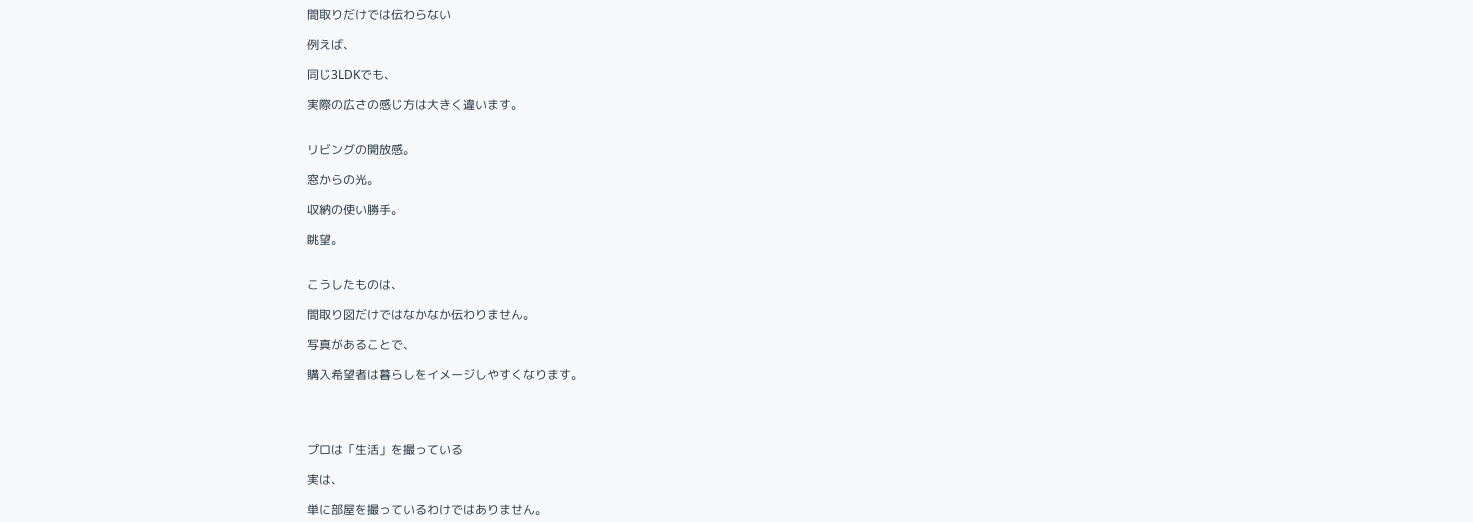間取りだけでは伝わらない

例えば、

同じ3LDKでも、

実際の広さの感じ方は大きく違います。


リビングの開放感。

窓からの光。

収納の使い勝手。

眺望。


こうしたものは、

間取り図だけではなかなか伝わりません。

写真があることで、

購入希望者は暮らしをイメージしやすくなります。




プロは「生活」を撮っている

実は、

単に部屋を撮っているわけではありません。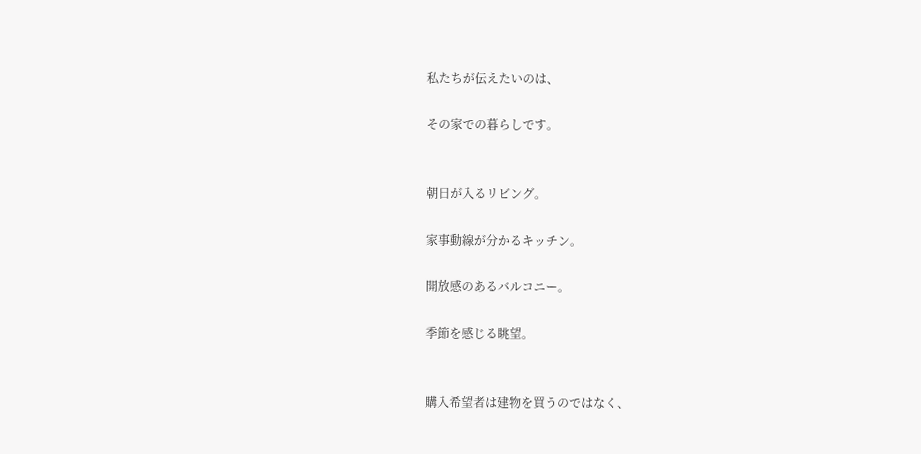私たちが伝えたいのは、

その家での暮らしです。


朝日が入るリビング。

家事動線が分かるキッチン。

開放感のあるバルコニー。

季節を感じる眺望。


購入希望者は建物を買うのではなく、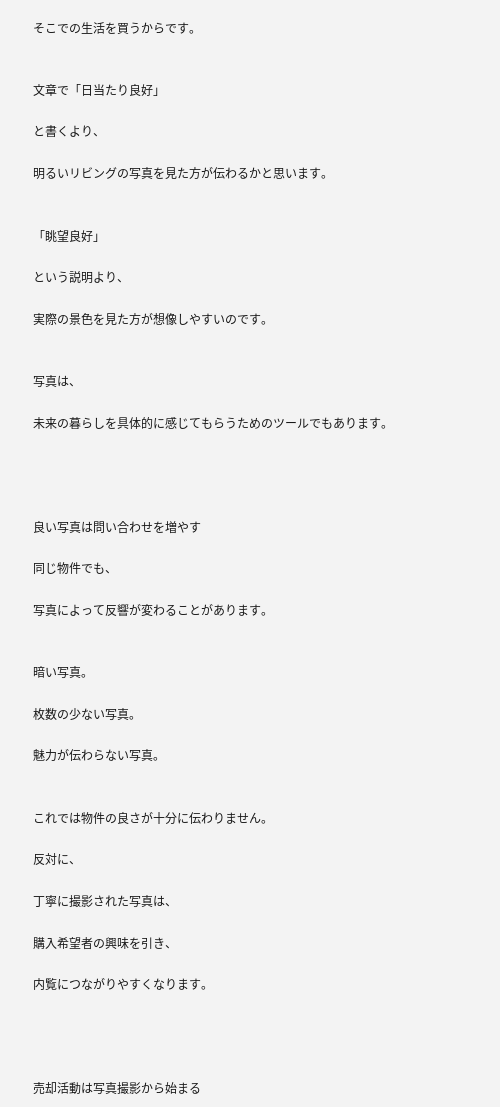そこでの生活を買うからです。


文章で「日当たり良好」

と書くより、

明るいリビングの写真を見た方が伝わるかと思います。


「眺望良好」

という説明より、

実際の景色を見た方が想像しやすいのです。


写真は、

未来の暮らしを具体的に感じてもらうためのツールでもあります。




良い写真は問い合わせを増やす

同じ物件でも、

写真によって反響が変わることがあります。


暗い写真。

枚数の少ない写真。

魅力が伝わらない写真。


これでは物件の良さが十分に伝わりません。

反対に、

丁寧に撮影された写真は、

購入希望者の興味を引き、

内覧につながりやすくなります。




売却活動は写真撮影から始まる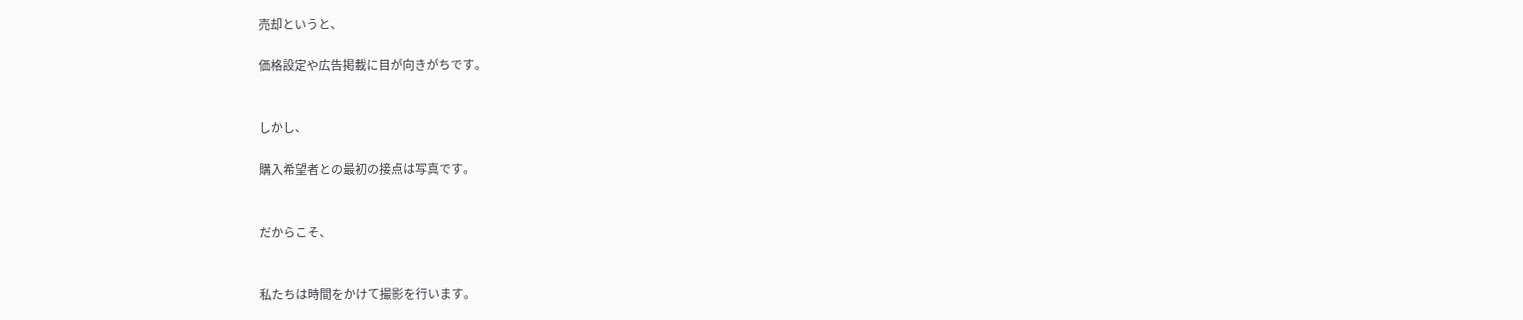売却というと、

価格設定や広告掲載に目が向きがちです。


しかし、

購入希望者との最初の接点は写真です。


だからこそ、


私たちは時間をかけて撮影を行います。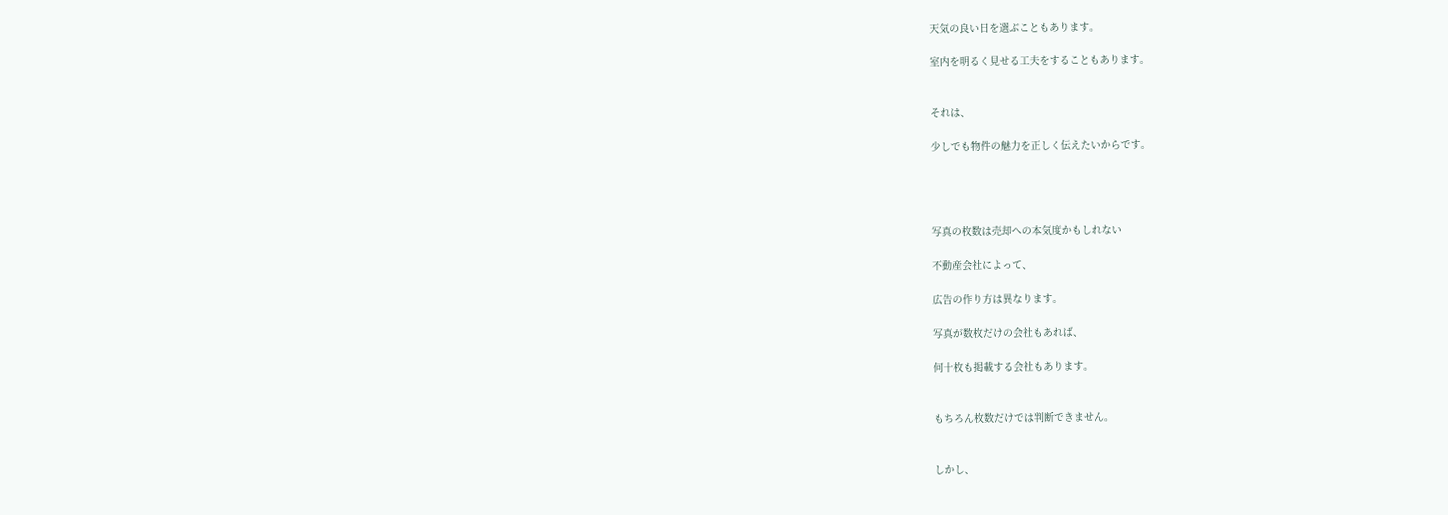天気の良い日を選ぶこともあります。

室内を明るく見せる工夫をすることもあります。


それは、

少しでも物件の魅力を正しく伝えたいからです。




写真の枚数は売却への本気度かもしれない

不動産会社によって、

広告の作り方は異なります。

写真が数枚だけの会社もあれば、

何十枚も掲載する会社もあります。


もちろん枚数だけでは判断できません。


しかし、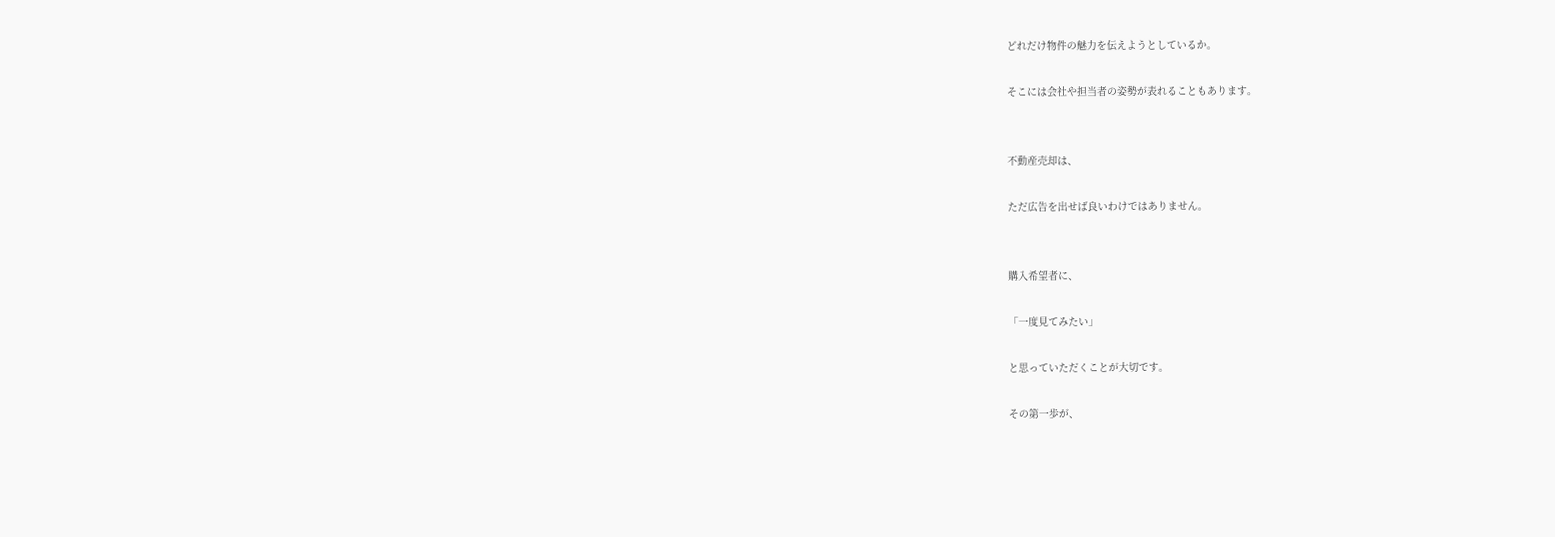どれだけ物件の魅力を伝えようとしているか。

そこには会社や担当者の姿勢が表れることもあります。


不動産売却は、

ただ広告を出せば良いわけではありません。


購入希望者に、

「一度見てみたい」

と思っていただくことが大切です。

その第一歩が、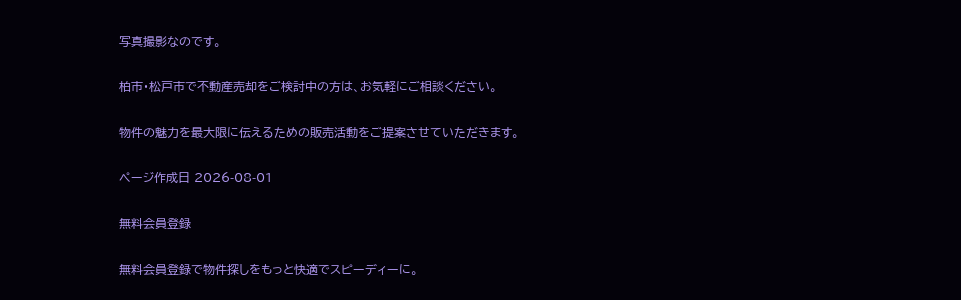写真撮影なのです。

柏市・松戸市で不動産売却をご検討中の方は、お気軽にご相談ください。

物件の魅力を最大限に伝えるための販売活動をご提案させていただきます。

ページ作成日 2026-08-01

無料会員登録

無料会員登録で物件探しをもっと快適でスピーディーに。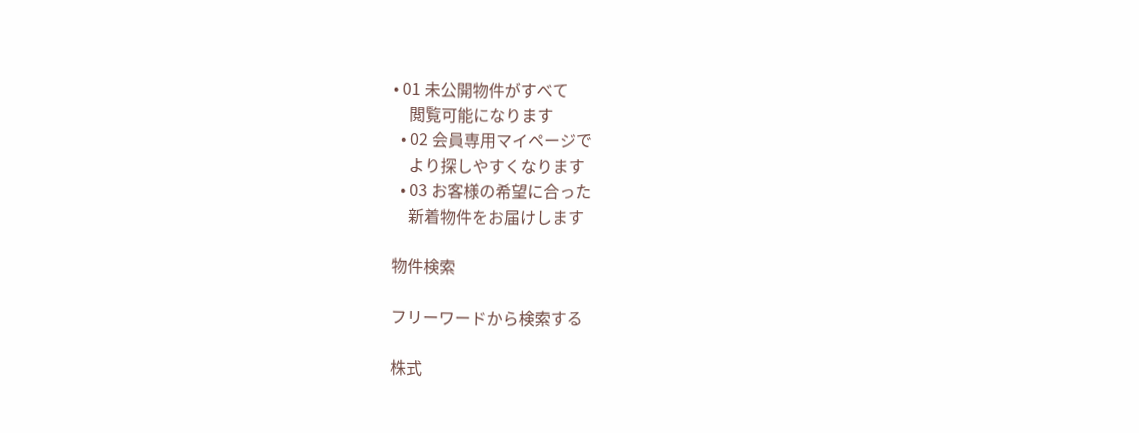• 01 未公開物件がすべて
    閲覧可能になります
  • 02 会員専用マイページで
    より探しやすくなります
  • 03 お客様の希望に合った
    新着物件をお届けします

物件検索

フリーワードから検索する

株式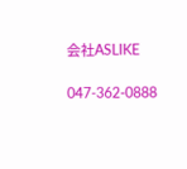会社ASLIKE

047-362-0888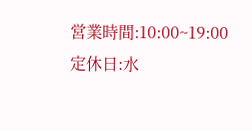営業時間:10:00~19:00
定休日:水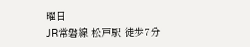曜日
JR常磐線 松戸駅 徒歩7分